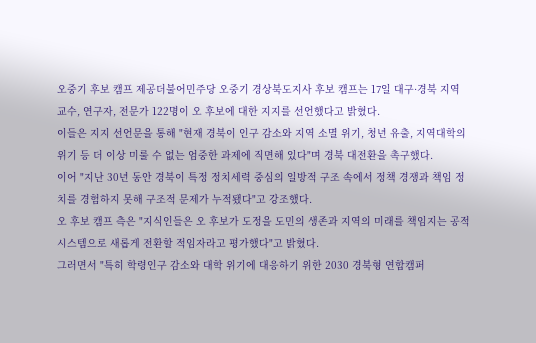오중기 후보 캠프 제공더불어민주당 오중기 경상북도지사 후보 캠프는 17일 대구·경북 지역 교수, 연구자, 전문가 122명이 오 후보에 대한 지지를 선언했다고 밝혔다.
이들은 지지 선언문을 통해 "현재 경북이 인구 감소와 지역 소멸 위기, 청년 유출, 지역대학의 위기 등 더 이상 미룰 수 없는 엄중한 과제에 직면해 있다"며 경북 대전환을 촉구했다.
이어 "지난 30년 동안 경북이 특정 정치세력 중심의 일방적 구조 속에서 정책 경쟁과 책임 정치를 경험하지 못해 구조적 문제가 누적됐다"고 강조했다.
오 후보 캠프 측은 "지식인들은 오 후보가 도정을 도민의 생존과 지역의 미래를 책임지는 공적 시스템으로 새롭게 전환할 적임자라고 평가했다"고 밝혔다.
그러면서 "특히 학령인구 감소와 대학 위기에 대응하기 위한 2030 경북형 연합캠퍼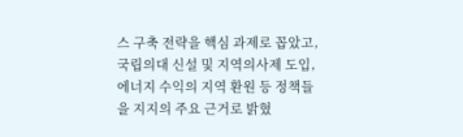스 구축 전략을 핵심 과제로 꼽았고, 국립의대 신설 및 지역의사제 도입, 에너지 수익의 지역 환원 등 정책들을 지지의 주요 근거로 밝혔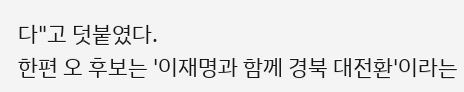다"고 덧붙였다.
한편 오 후보는 '이재명과 함께 경북 대전환'이라는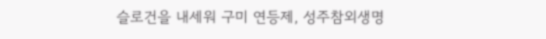슬로건을 내세워 구미 연등제, 성주참외생명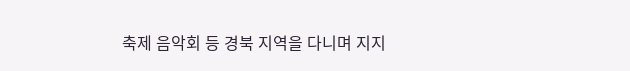축제 음악회 등 경북 지역을 다니며 지지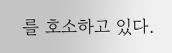를 호소하고 있다.